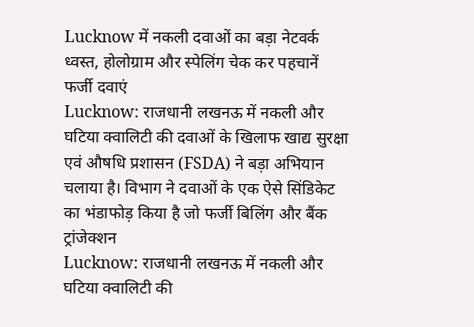Lucknow में नकली दवाओं का बड़ा नेटवर्क ध्वस्त, होलोग्राम और स्पेलिंग चेक कर पहचानें फर्जी दवाएं
Lucknow: राजधानी लखनऊ में नकली और घटिया क्वालिटी की दवाओं के खिलाफ खाद्य सुरक्षा एवं औषधि प्रशासन (FSDA) ने बड़ा अभियान चलाया है। विभाग ने दवाओं के एक ऐसे सिंडिकेट का भंडाफोड़ किया है जो फर्जी बिलिंग और बैंक ट्रांजेक्शन
Lucknow: राजधानी लखनऊ में नकली और घटिया क्वालिटी की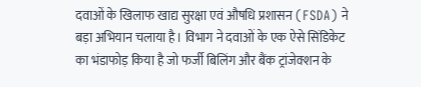दवाओं के खिलाफ खाद्य सुरक्षा एवं औषधि प्रशासन (FSDA) ने बड़ा अभियान चलाया है। विभाग ने दवाओं के एक ऐसे सिंडिकेट का भंडाफोड़ किया है जो फर्जी बिलिंग और बैंक ट्रांजेक्शन के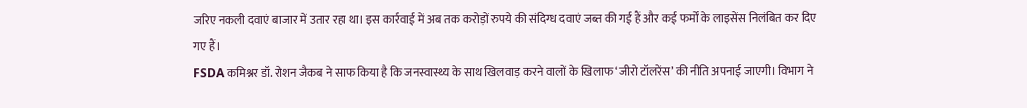जरिए नकली दवाएं बाजार में उतार रहा था। इस कार्रवाई में अब तक करोड़ों रुपये की संदिग्ध दवाएं जब्त की गई हैं और कई फर्मों के लाइसेंस निलंबित कर दिए गए हैं।
FSDA कमिश्नर डॉ. रोशन जैकब ने साफ किया है कि जनस्वास्थ्य के साथ खिलवाड़ करने वालों के खिलाफ ‘जीरो टॉलरेंस’ की नीति अपनाई जाएगी। विभाग ने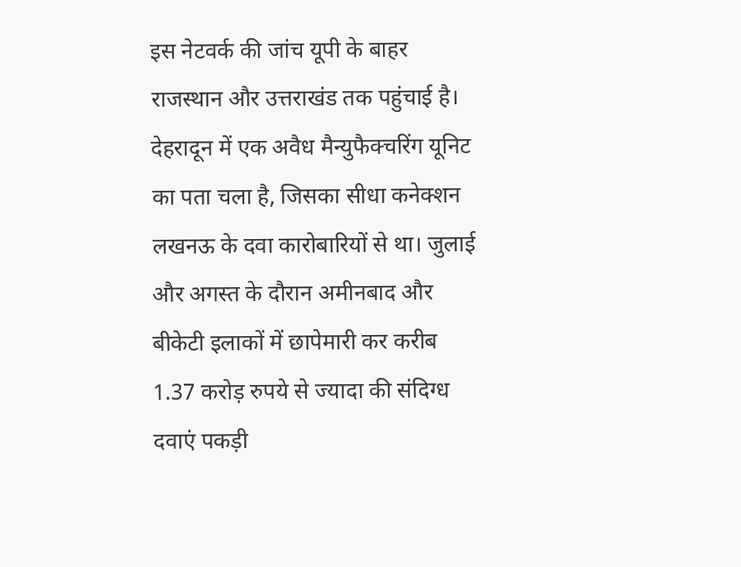इस नेटवर्क की जांच यूपी के बाहर राजस्थान और उत्तराखंड तक पहुंचाई है। देहरादून में एक अवैध मैन्युफैक्चरिंग यूनिट का पता चला है, जिसका सीधा कनेक्शन लखनऊ के दवा कारोबारियों से था। जुलाई और अगस्त के दौरान अमीनबाद और बीकेटी इलाकों में छापेमारी कर करीब 1.37 करोड़ रुपये से ज्यादा की संदिग्ध दवाएं पकड़ी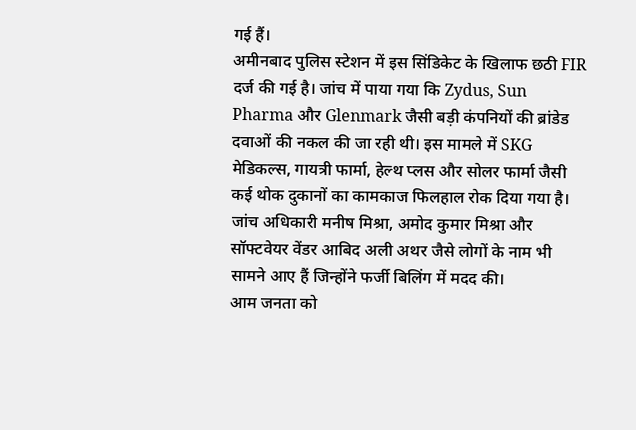गई हैं।
अमीनबाद पुलिस स्टेशन में इस सिंडिकेट के खिलाफ छठी FIR दर्ज की गई है। जांच में पाया गया कि Zydus, Sun Pharma और Glenmark जैसी बड़ी कंपनियों की ब्रांडेड दवाओं की नकल की जा रही थी। इस मामले में SKG मेडिकल्स, गायत्री फार्मा, हेल्थ प्लस और सोलर फार्मा जैसी कई थोक दुकानों का कामकाज फिलहाल रोक दिया गया है। जांच अधिकारी मनीष मिश्रा, अमोद कुमार मिश्रा और सॉफ्टवेयर वेंडर आबिद अली अथर जैसे लोगों के नाम भी सामने आए हैं जिन्होंने फर्जी बिलिंग में मदद की।
आम जनता को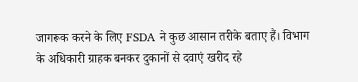जागरूक करने के लिए FSDA ने कुछ आसान तरीके बताए हैं। विभाग के अधिकारी ग्राहक बनकर दुकानों से दवाएं खरीद रहे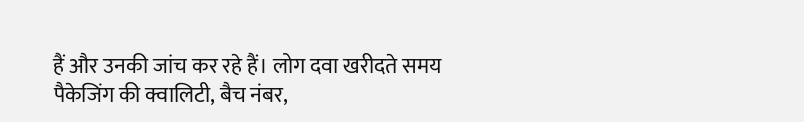हैं और उनकी जांच कर रहे हैं। लोग दवा खरीदते समय पैकेजिंग की क्वालिटी, बैच नंबर,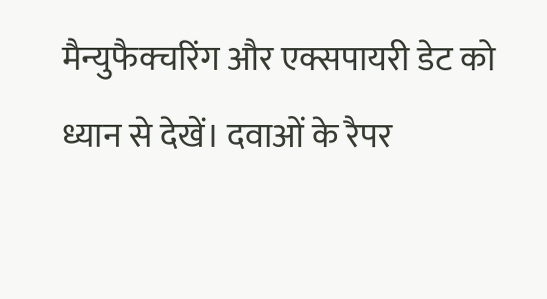मैन्युफैक्चरिंग और एक्सपायरी डेट को ध्यान से देखें। दवाओं के रैपर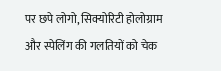पर छपे लोगो, सिक्योरिटी होलोग्राम और स्पेलिंग की गलतियों को चेक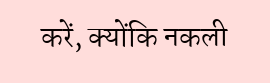करें, क्योंकि नकली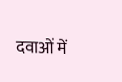दवाओं में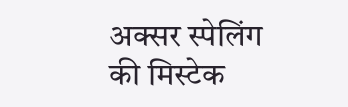अक्सर स्पेलिंग की मिस्टेक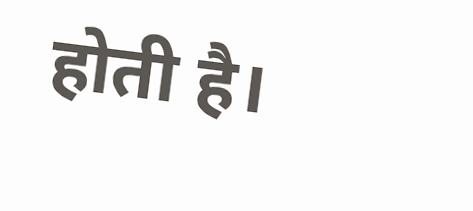होती है।